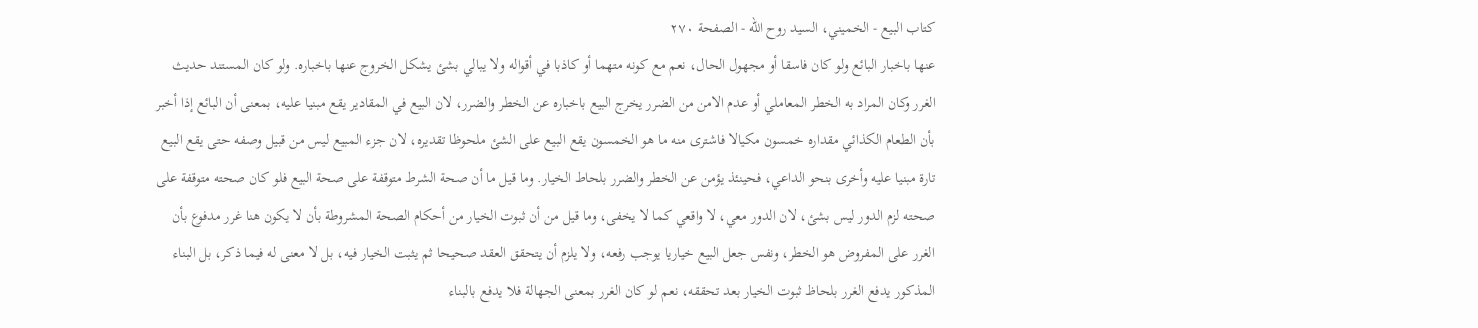كتاب البيع - الخميني، السيد روح الله - الصفحة ٢٧٠
عنها باخبار البائع ولو كان فاسقا أو مجهول الحال، نعم مع كونه متهما أو كاذبا في أقواله ولا يبالي بشئ يشكل الخروج عنها باخباره. ولو كان المستند حديث الغرر وكان المراد به الخطر المعاملي أو عدم الامن من الضرر يخرج البيع باخباره عن الخطر والضرر، لان البيع في المقادير يقع مبنيا عليه، بمعنى أن البائع إذا أخبر بأن الطعام الكذائي مقداره خمسون مكيالا فاشترى منه ما هو الخمسون يقع البيع على الشئ ملحوظا تقديره، لان جزء المبيع ليس من قبيل وصفه حتى يقع البيع تارة مبنيا عليه وأخرى بنحو الداعي، فحينئذ يؤمن عن الخطر والضرر بلحاط الخيار. وما قيل ما أن صحة الشرط متوقفة على صحة البيع فلو كان صحته متوقفة على صحته لزم الدور ليس بشئ، لان الدور معي، لا واقعي كما لا يخفى، وما قيل من أن ثبوت الخيار من أحكام الصحة المشروطة بأن لا يكون هنا غرر مدفوع بأن الغرر على المفروض هو الخطر، ونفس جعل البيع خياريا يوجب رفعه، ولا يلزم أن يتحقق العقد صحيحا ثم يثبت الخيار فيه، بل لا معنى له فيما ذكر، بل البناء المذكور يدفع الغرر بلحاظ ثبوت الخيار بعد تحققه، نعم لو كان الغرر بمعنى الجهالة فلا يدفع بالبناء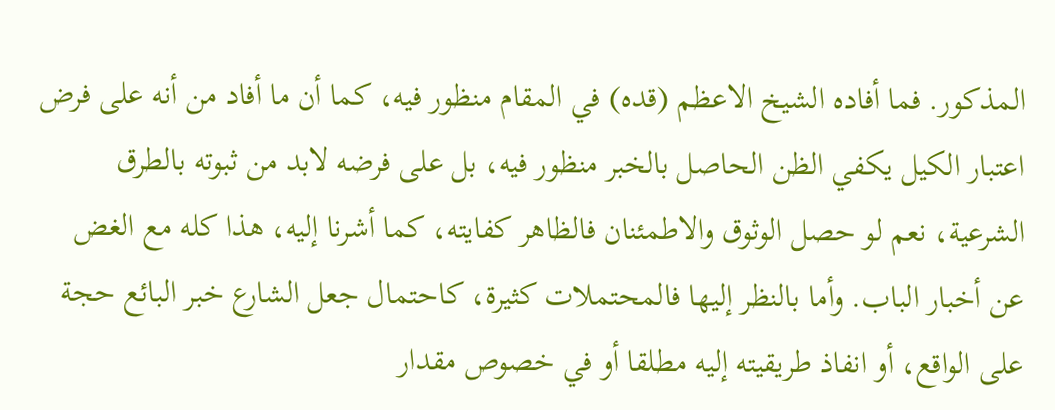المذكور. فما أفاده الشيخ الاعظم (قده) في المقام منظور فيه، كما أن ما أفاد من أنه على فرض اعتبار الكيل يكفي الظن الحاصل بالخبر منظور فيه، بل على فرضه لابد من ثبوته بالطرق الشرعية، نعم لو حصل الوثوق والاطمئنان فالظاهر كفايته، كما أشرنا إليه، هذا كله مع الغض عن أخبار الباب. وأما بالنظر إليها فالمحتملات كثيرة، كاحتمال جعل الشارع خبر البائع حجة على الواقع، أو انفاذ طريقيته إليه مطلقا أو في خصوص مقدار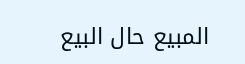المبيع حال البيع